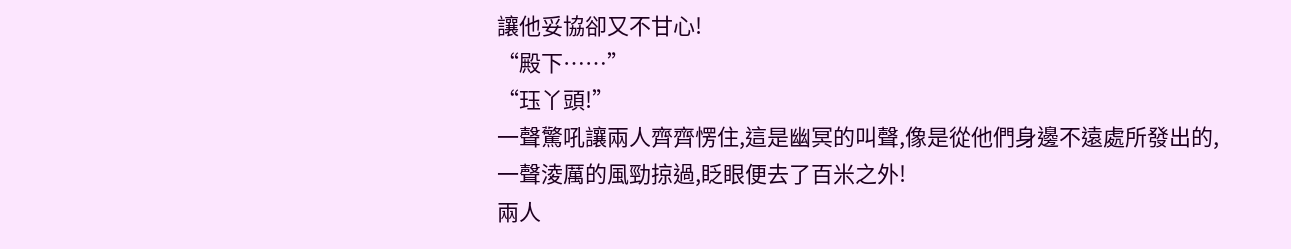讓他妥協卻又不甘心!
“殿下……”
“珏丫頭!”
一聲驚吼讓兩人齊齊愣住,這是幽冥的叫聲,像是從他們身邊不遠處所發出的,一聲淩厲的風勁掠過,眨眼便去了百米之外!
兩人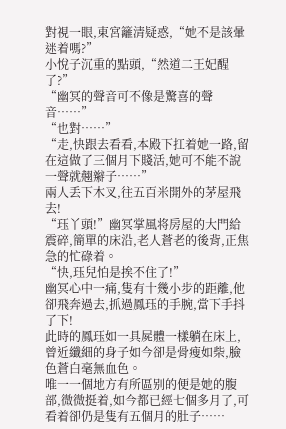對視一眼,東宮籬清疑惑,“她不是該暈迷着嗎?”
小悅子沉重的點頭,“然道二王妃醒了?”
“幽冥的聲音可不像是驚喜的聲音……”
“也對……”
“走,快跟去看看,本殿下扛着她一路,留在這做了三個月下賤活,她可不能不說一聲就翹辮子……”
兩人丢下木叉,往五百米開外的茅屋飛去!
“珏丫頭!”幽冥掌風将房屋的大門給震碎,簡單的床沿,老人蒼老的後背,正焦急的忙碌着。
“快,珏兒怕是挨不住了!”
幽冥心中一痛,隻有十幾小步的距離,他卻飛奔過去,抓過鳳珏的手腕,當下手抖了下!
此時的鳳珏如一具屍體一樣躺在床上,曾近纖細的身子如今卻是骨瘦如柴,臉色蒼白毫無血色。
唯一一個地方有所區别的便是她的腹部,微微挺着,如今都已經七個多月了,可看着卻仍是隻有五個月的肚子……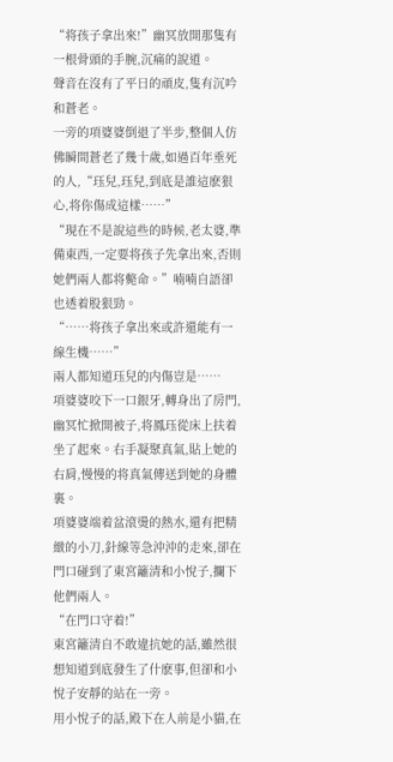“将孩子拿出來!”幽冥放開那隻有一根骨頭的手腕,沉痛的說道。
聲音在沒有了平日的頑皮,隻有沉吟和蒼老。
一旁的項婆婆倒退了半步,整個人仿佛瞬間蒼老了幾十歲,如過百年垂死的人,“珏兒,珏兒,到底是誰這麽狠心,将你傷成這樣……”
“現在不是說這些的時候,老太婆,準備東西,一定要将孩子先拿出來,否則她們兩人都将斃命。”喃喃自語卻也透着股狠勁。
“……将孩子拿出來或許還能有一線生機……”
兩人都知道珏兒的内傷豈是……
項婆婆咬下一口銀牙,轉身出了房門,幽冥忙掀開被子,将鳳珏從床上扶着坐了起來。右手凝聚真氣,貼上她的右肩,慢慢的将真氣傳送到她的身體裏。
項婆婆端着盆滾燙的熱水,還有把精緻的小刀,針線等急沖沖的走來,卻在門口碰到了東宮籬清和小悅子,攔下他們兩人。
“在門口守着!”
東宮籬清自不敢違抗她的話,雖然很想知道到底發生了什麽事,但卻和小悅子安靜的站在一旁。
用小悅子的話,殿下在人前是小貓,在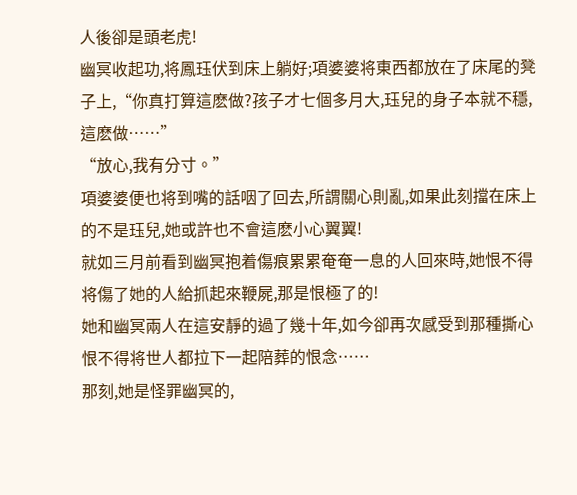人後卻是頭老虎!
幽冥收起功,将鳳珏伏到床上躺好;項婆婆将東西都放在了床尾的凳子上,“你真打算這麽做?孩子才七個多月大,珏兒的身子本就不穩,這麽做……”
“放心,我有分寸。”
項婆婆便也将到嘴的話咽了回去,所謂關心則亂,如果此刻擋在床上的不是珏兒,她或許也不會這麽小心翼翼!
就如三月前看到幽冥抱着傷痕累累奄奄一息的人回來時,她恨不得将傷了她的人給抓起來鞭屍,那是恨極了的!
她和幽冥兩人在這安靜的過了幾十年,如今卻再次感受到那種撕心恨不得将世人都拉下一起陪葬的恨念……
那刻,她是怪罪幽冥的,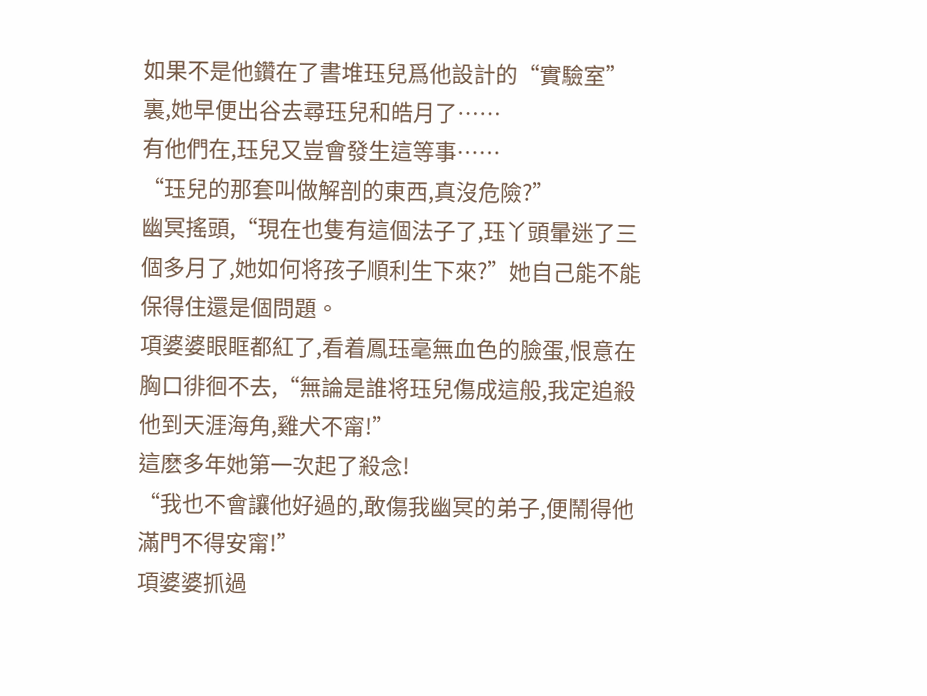如果不是他鑽在了書堆珏兒爲他設計的“實驗室”裏,她早便出谷去尋珏兒和皓月了……
有他們在,珏兒又豈會發生這等事……
“珏兒的那套叫做解剖的東西,真沒危險?”
幽冥搖頭,“現在也隻有這個法子了,珏丫頭暈迷了三個多月了,她如何将孩子順利生下來?”她自己能不能保得住還是個問題。
項婆婆眼眶都紅了,看着鳳珏毫無血色的臉蛋,恨意在胸口徘徊不去,“無論是誰将珏兒傷成這般,我定追殺他到天涯海角,雞犬不甯!”
這麽多年她第一次起了殺念!
“我也不會讓他好過的,敢傷我幽冥的弟子,便鬧得他滿門不得安甯!”
項婆婆抓過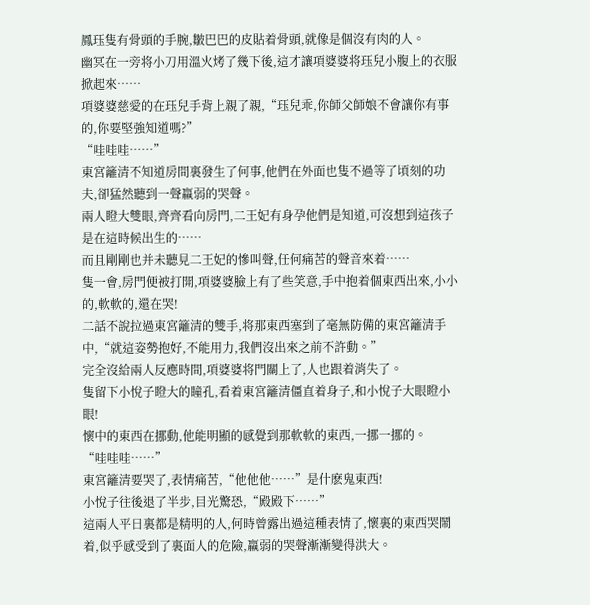鳳珏隻有骨頭的手腕,皺巴巴的皮貼着骨頭,就像是個沒有肉的人。
幽冥在一旁将小刀用溫火烤了幾下後,這才讓項婆婆将珏兒小腹上的衣服掀起來……
項婆婆慈愛的在珏兒手背上親了親,“珏兒乖,你師父師娘不會讓你有事的,你要堅強知道嗎?”
“哇哇哇……”
東宮籬清不知道房間裏發生了何事,他們在外面也隻不過等了頃刻的功夫,卻猛然聽到一聲羸弱的哭聲。
兩人瞪大雙眼,齊齊看向房門,二王妃有身孕他們是知道,可沒想到這孩子是在這時候出生的……
而且剛剛也并未聽見二王妃的慘叫聲,任何痛苦的聲音來着……
隻一會,房門便被打開,項婆婆臉上有了些笑意,手中抱着個東西出來,小小的,軟軟的,還在哭!
二話不說拉過東宮籬清的雙手,将那東西塞到了毫無防備的東宮籬清手中,“就這姿勢抱好,不能用力,我們沒出來之前不許動。”
完全沒給兩人反應時間,項婆婆将門關上了,人也跟着消失了。
隻留下小悅子瞪大的瞳孔,看着東宮籬清僵直着身子,和小悅子大眼瞪小眼!
懷中的東西在挪動,他能明顯的感覺到那軟軟的東西,一挪一挪的。
“哇哇哇……”
東宮籬清要哭了,表情痛苦,“他他他……”是什麽鬼東西!
小悅子往後退了半步,目光驚恐,“殿殿下……”
這兩人平日裏都是精明的人,何時曾露出過這種表情了,懷裏的東西哭鬧着,似乎感受到了裏面人的危險,羸弱的哭聲漸漸變得洪大。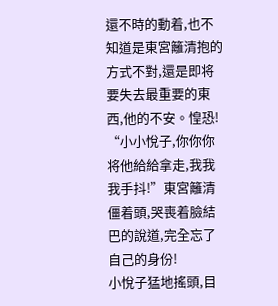還不時的動着,也不知道是東宮籬清抱的方式不對,還是即将要失去最重要的東西,他的不安。惶恐!
“小小悅子,你你你将他給給拿走,我我我手抖!”東宮籬清僵着頭,哭喪着臉結巴的說道,完全忘了自己的身份!
小悅子猛地搖頭,目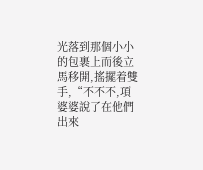光落到那個小小的包裹上而後立馬移開,搖擺着雙手,“不不不,項婆婆說了在他們出來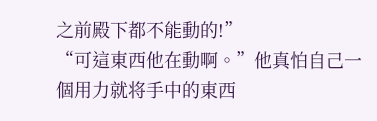之前殿下都不能動的!”
“可這東西他在動啊。”他真怕自己一個用力就将手中的東西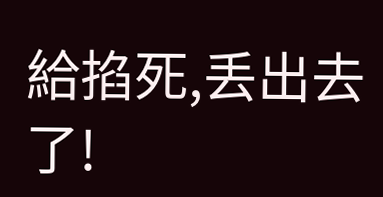給掐死,丢出去了!